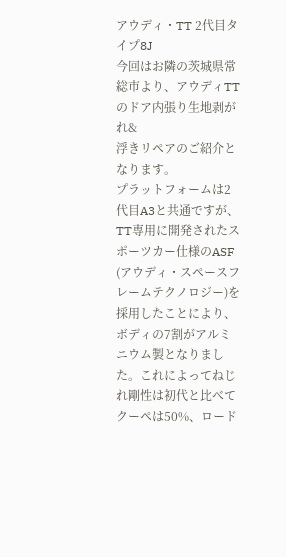アウディ・TT 2代目タイプ8J
今回はお隣の茨城県常総市より、アウディTTのドア内張り生地剥がれ&
浮きリペアのご紹介となります。
プラットフォームは2代目A3と共通ですが、TT専用に開発されたスポーツカー仕様のASF
(アウディ・スペースフレームテクノロジー)を採用したことにより、ボディの7割がアルミ
ニウム製となりました。これによってねじれ剛性は初代と比べてクーペは50%、ロード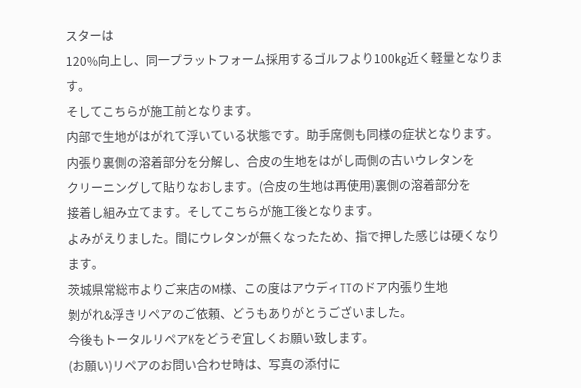スターは
120%向上し、同一プラットフォーム採用するゴルフより100㎏近く軽量となります。
そしてこちらが施工前となります。
内部で生地がはがれて浮いている状態です。助手席側も同様の症状となります。
内張り裏側の溶着部分を分解し、合皮の生地をはがし両側の古いウレタンを
クリーニングして貼りなおします。(合皮の生地は再使用)裏側の溶着部分を
接着し組み立てます。そしてこちらが施工後となります。
よみがえりました。間にウレタンが無くなったため、指で押した感じは硬くなります。
茨城県常総市よりご来店のM様、この度はアウディTTのドア内張り生地
剝がれ&浮きリペアのご依頼、どうもありがとうございました。
今後もトータルリペアKをどうぞ宜しくお願い致します。
(お願い)リペアのお問い合わせ時は、写真の添付に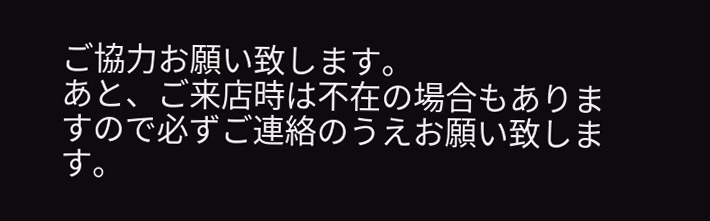ご協力お願い致します。
あと、ご来店時は不在の場合もありますので必ずご連絡のうえお願い致します。